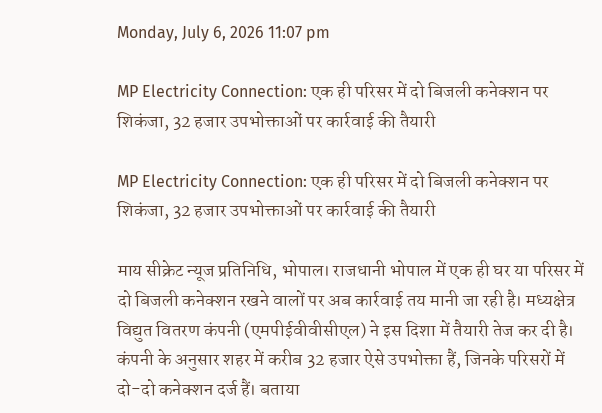Monday, July 6, 2026 11:07 pm

MP Electricity Connection: एक ही परिसर में दो बिजली कनेक्शन पर शिकंजा, 32 हजार उपभोक्ताओं पर कार्रवाई की तैयारी

MP Electricity Connection: एक ही परिसर में दो बिजली कनेक्शन पर शिकंजा, 32 हजार उपभोक्ताओं पर कार्रवाई की तैयारी

माय सीक्रेट न्यूज प्रतिनिधि, भोपाल। राजधानी भोपाल में एक ही घर या परिसर में दो बिजली कनेक्शन रखने वालों पर अब कार्रवाई तय मानी जा रही है। मध्यक्षेत्र विद्युत वितरण कंपनी (एमपीईवीवीसीएल) ने इस दिशा में तैयारी तेज कर दी है। कंपनी के अनुसार शहर में करीब 32 हजार ऐसे उपभोक्ता हैं, जिनके परिसरों में दो-दो कनेक्शन दर्ज हैं। बताया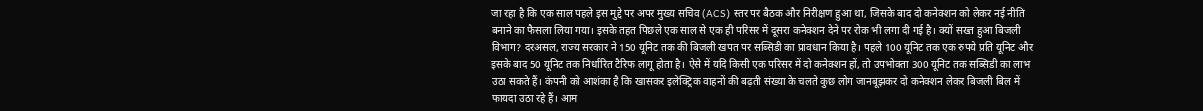जा रहा है कि एक साल पहले इस मुद्दे पर अपर मुख्य सचिव (ACS) स्तर पर बैठक और निरीक्षण हुआ था, जिसके बाद दो कनेक्शन को लेकर नई नीति बनाने का फैसला लिया गया। इसके तहत पिछले एक साल से एक ही परिसर में दूसरा कनेक्शन देने पर रोक भी लगा दी गई है। क्यों सख्त हुआ बिजली विभाग? दरअसल, राज्य सरकार ने 150 यूनिट तक की बिजली खपत पर सब्सिडी का प्रावधान किया है। पहले 100 यूनिट तक एक रुपये प्रति यूनिट और इसके बाद 50 यूनिट तक निर्धारित टैरिफ लागू होता है। ऐसे में यदि किसी एक परिसर में दो कनेक्शन हों, तो उपभोक्ता 300 यूनिट तक सब्सिडी का लाभ उठा सकते हैं। कंपनी को आशंका है कि खासकर इलेक्ट्रिक वाहनों की बढ़ती संख्या के चलते कुछ लोग जानबूझकर दो कनेक्शन लेकर बिजली बिल में फायदा उठा रहे हैं। आम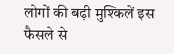लोगों की बढ़ी मुश्किलें इस फैसले से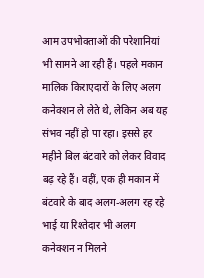आम उपभोक्ताओं की परेशानियां भी सामने आ रही हैं। पहले मकान मालिक किराएदारों के लिए अलग कनेक्शन ले लेते थे, लेकिन अब यह संभव नहीं हो पा रहा। इससे हर महीने बिल बंटवारे को लेकर विवाद बढ़ रहे हैं। वहीं, एक ही मकान में बंटवारे के बाद अलग-अलग रह रहे भाई या रिश्तेदार भी अलग कनेक्शन न मिलने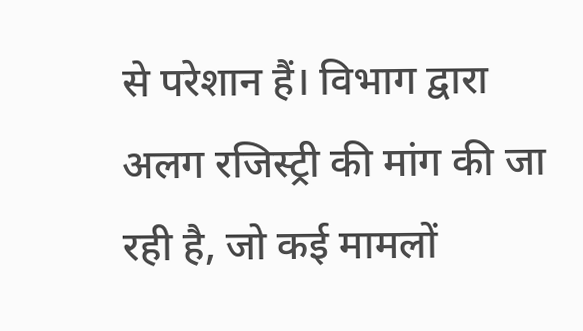से परेशान हैं। विभाग द्वारा अलग रजिस्ट्री की मांग की जा रही है, जो कई मामलों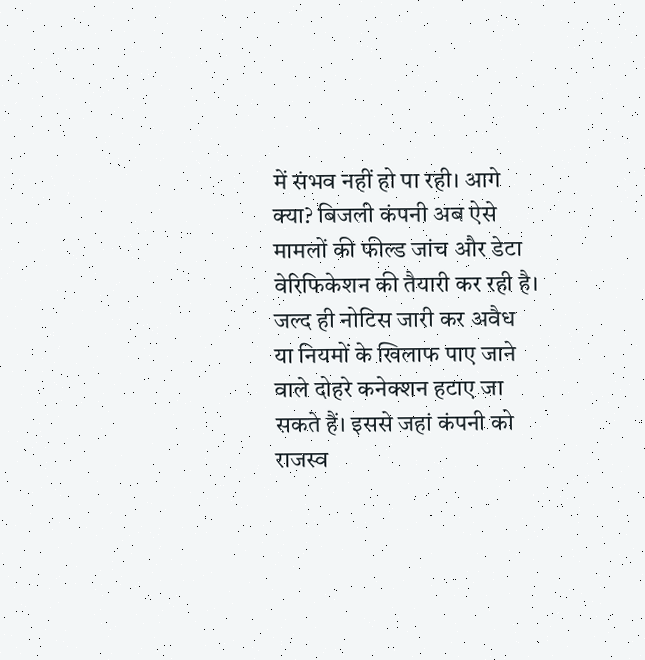में संभव नहीं हो पा रही। आगे क्या? बिजली कंपनी अब ऐसे मामलों की फील्ड जांच और डेटा वेरिफिकेशन की तैयारी कर रही है। जल्द ही नोटिस जारी कर अवैध या नियमों के खिलाफ पाए जाने वाले दोहरे कनेक्शन हटाए जा सकते हैं। इससे जहां कंपनी को राजस्व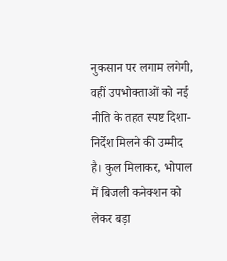नुकसान पर लगाम लगेगी, वहीं उपभोक्ताओं को नई नीति के तहत स्पष्ट दिशा-निर्देश मिलने की उम्मीद है। कुल मिलाकर, भोपाल में बिजली कनेक्शन को लेकर बड़ा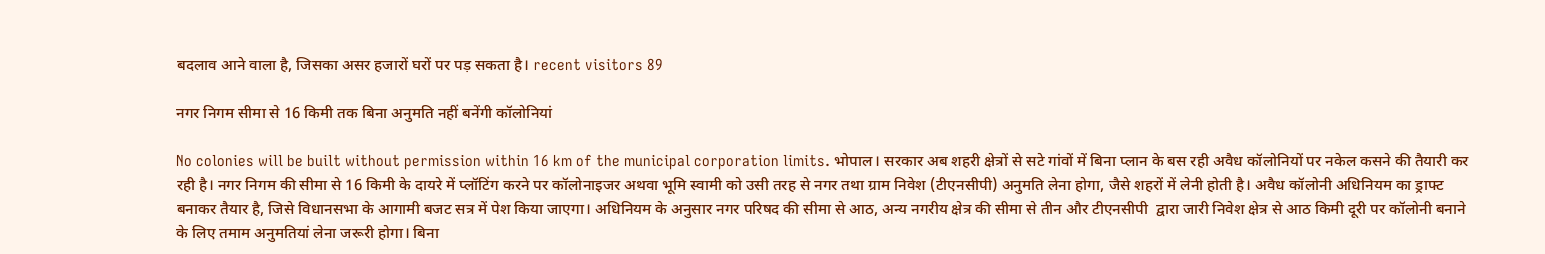बदलाव आने वाला है, जिसका असर हजारों घरों पर पड़ सकता है। recent visitors 89

नगर निगम सीमा से 16 किमी तक बिना अनुमति नहीं बनेंगी कॉलोनियां

No colonies will be built without permission within 16 km of the municipal corporation limits. भोपाल। सरकार अब शहरी क्षेत्रों से सटे गांवों में बिना प्लान के बस रही अवैध कॉलोनियों पर नकेल कसने की तैयारी कर रही है। नगर निगम की सीमा से 16 किमी के दायरे में प्लॉटिंग करने पर कॉलोनाइजर अथवा भूमि स्वामी को उसी तरह से नगर तथा ग्राम निवेश (टीएनसीपी) अनुमति लेना होगा, जैसे शहरों में लेनी होती है। अवैध कॉलोनी अधिनियम का ड्राफ्ट बनाकर तैयार है, जिसे विधानसभा के आगामी बजट सत्र में पेश किया जाएगा। अधिनियम के अनुसार नगर परिषद की सीमा से आठ, अन्य नगरीय क्षेत्र की सीमा से तीन और टीएनसीपी  द्वारा जारी निवेश क्षेत्र से आठ किमी दूरी पर कॉलोनी बनाने के लिए तमाम अनुमतियां लेना जरूरी होगा। बिना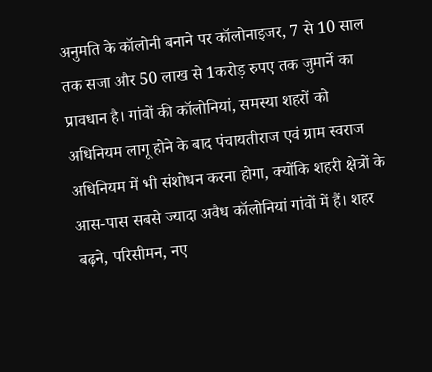अनुमति के कॉलोनी बनाने पर कॉलोनाइजर, 7 से 10 साल तक सजा और 50 लाख से 1करोड़ रुपए तक जुमार्ने का प्रावधान है। गांवों की कॉलोनियां, समस्या शहरों को अधिनियम लागू होने के बाद पंचायतीराज एवं ग्राम स्वराज अधिनियम में भी संशोधन करना होगा, क्योंकि शहरी क्षेत्रों के आस-पास सबसे ज्यादा अवैध कॉलोनियां गांवों में हैं। शहर बढ़ने, परिसीमन, नए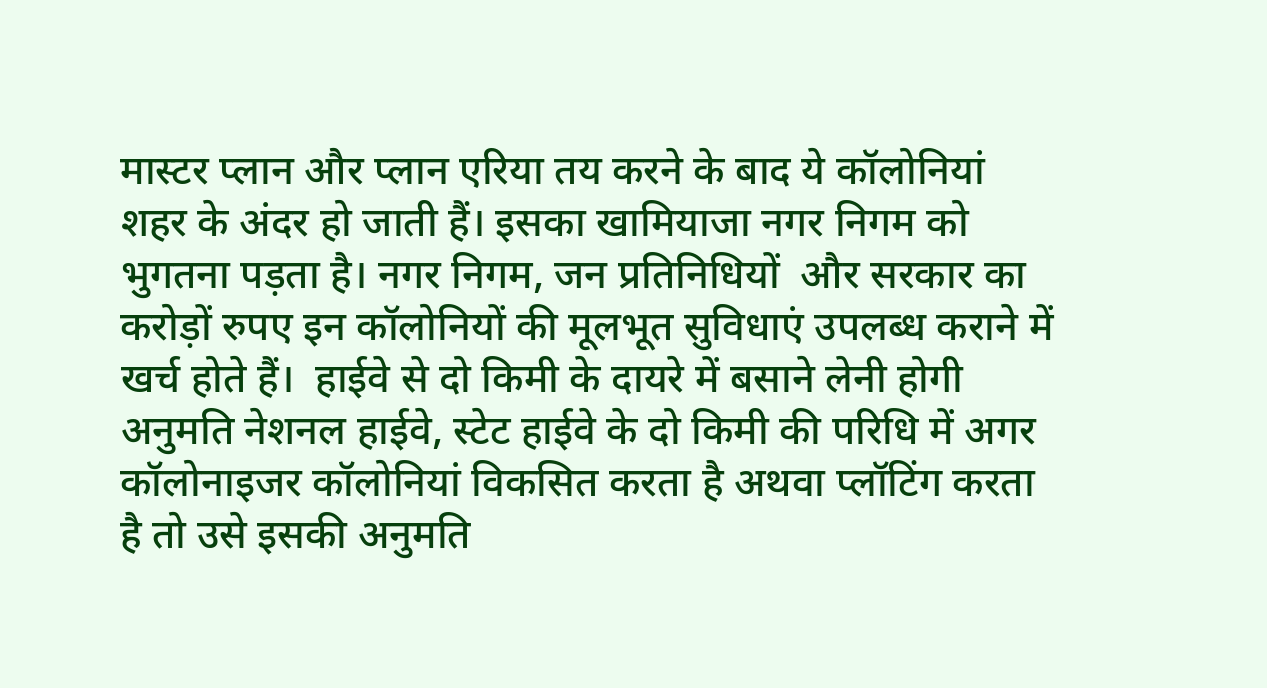मास्टर प्लान और प्लान एरिया तय करने के बाद ये कॉलोनियां शहर के अंदर हो जाती हैं। इसका खामियाजा नगर निगम को भुगतना पड़ता है। नगर निगम, जन प्रतिनिधियों  और सरकार का करोड़ों रुपए इन कॉलोनियों की मूलभूत सुविधाएं उपलब्ध कराने में खर्च होते हैं।  हाईवे से दो किमी के दायरे में बसाने लेनी होगी अनुमति नेशनल हाईवे, स्टेट हाईवे के दो किमी की परिधि में अगर कॉलोनाइजर कॉलोनियां विकसित करता है अथवा प्लॉटिंग करता है तो उसे इसकी अनुमति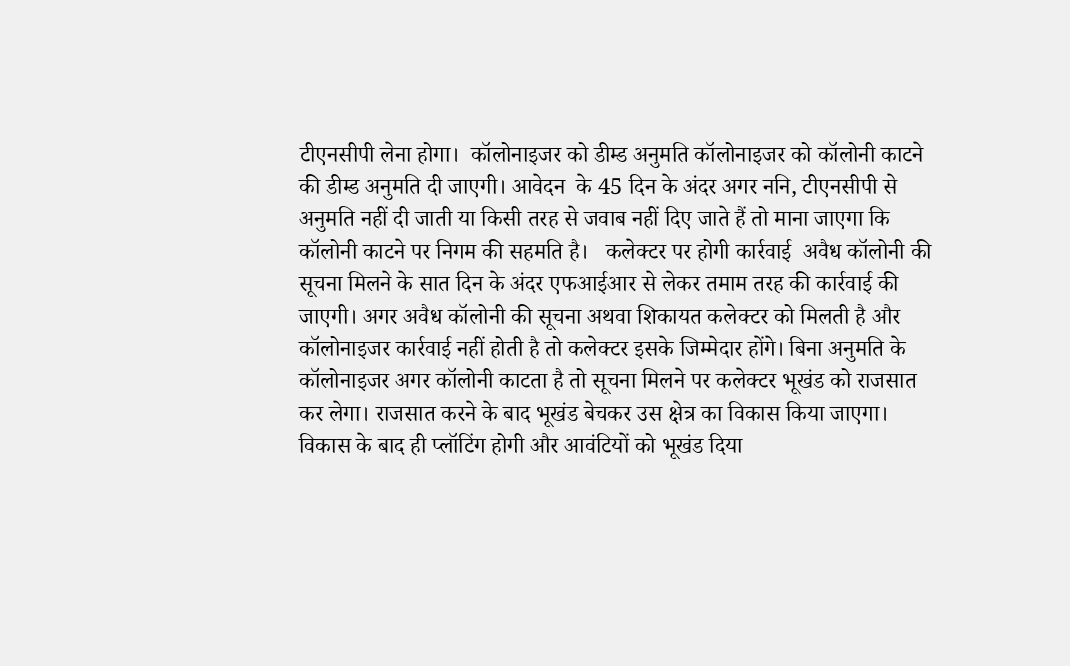टीएनसीपी लेना होगा।  कॉलोनाइजर को डीम्ड अनुमति कॉलोनाइजर को कॉलोनी काटने की डीम्ड अनुमति दी जाएगी। आवेदन  के 45 दिन के अंदर अगर ननि, टीएनसीपी से अनुमति नहीं दी जाती या किसी तरह से जवाब नहीं दिए जाते हैं तो माना जाएगा कि कॉलोनी काटने पर निगम की सहमति है।   कलेक्टर पर होगी कार्रवाई  अवैध कॉलोनी की सूचना मिलने के सात दिन के अंदर एफआईआर से लेकर तमाम तरह की कार्रवाई की जाएगी। अगर अवैध कॉलोनी की सूचना अथवा शिकायत कलेक्टर को मिलती है और कॉलोनाइजर कार्रवाई नहीं होती है तो कलेक्टर इसके जिम्मेदार होंगे। बिना अनुमति के कॉलोनाइजर अगर कॉलोनी काटता है तो सूचना मिलने पर कलेक्टर भूखंड को राजसात कर लेगा। राजसात करने के बाद भूखंड बेचकर उस क्षेत्र का विकास किया जाएगा। विकास के बाद ही प्लॉटिंग होगी और आवंटियों को भूखंड दिया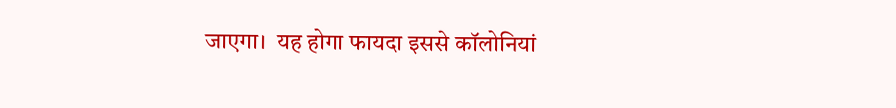जाएगा।  यह होगा फायदा इससे कॉलोनियां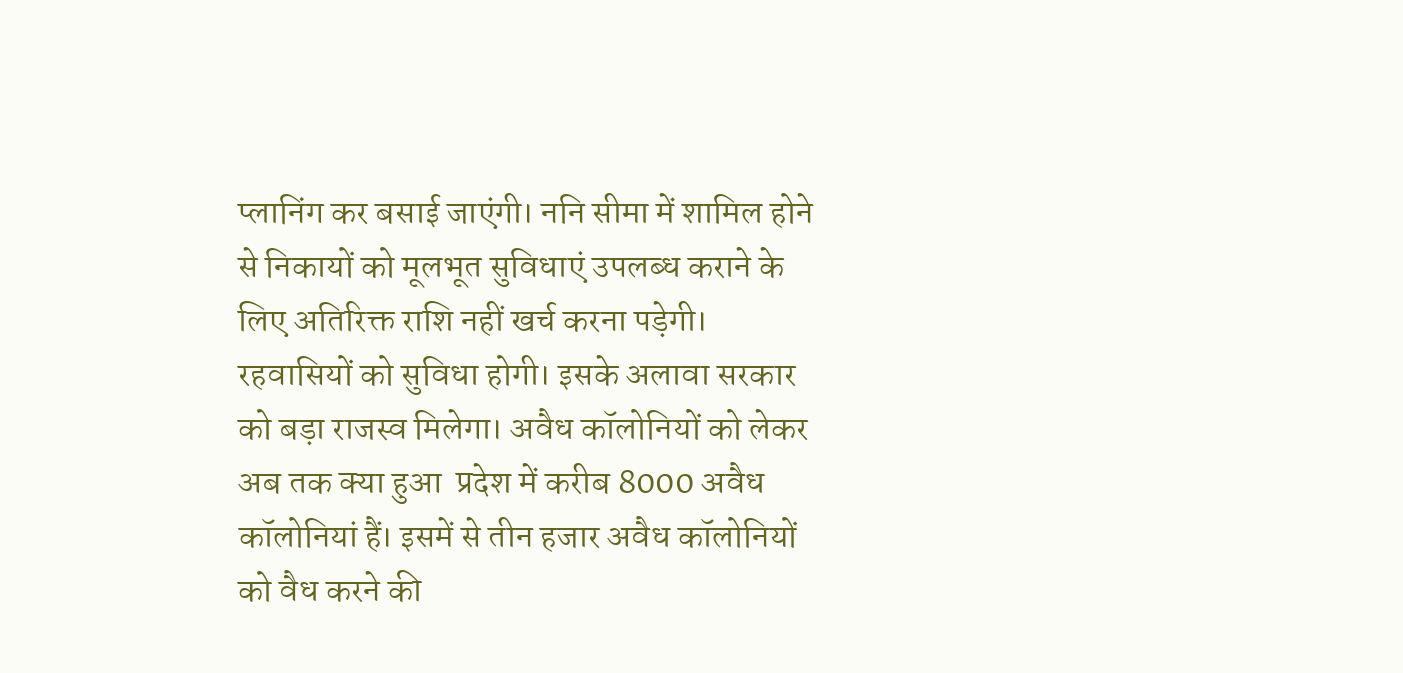प्लानिंग कर बसाई जाएंगी। ननि सीमा में शामिल होने से निकायों को मूलभूत सुविधाएं उपलब्ध कराने के लिए अतिरिक्त राशि नहीं खर्च करना पड़ेगी। रहवासियों को सुविधा होगी। इसके अलावा सरकार को बड़ा राजस्व मिलेगा। अवैध कॉलोनियों को लेकर अब तक क्या हुआ  प्रदेश में करीब 8000 अवैध कॉलोनियां हैं। इसमें से तीन हजार अवैध कॉलोनियों को वैध करने की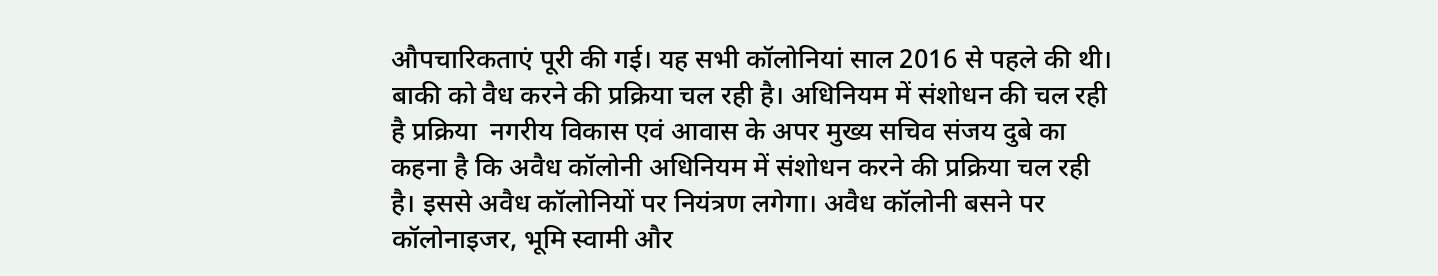औपचारिकताएं पूरी की गई। यह सभी कॉलोनियां साल 2016 से पहले की थी। बाकी को वैध करने की प्रक्रिया चल रही है। अधिनियम में संशोधन की चल रही है प्रक्रिया  नगरीय विकास एवं आवास के अपर मुख्य सचिव संजय दुबे का कहना है कि अवैध कॉलोनी अधिनियम में संशोधन करने की प्रक्रिया चल रही है। इससे अवैध कॉलोनियों पर नियंत्रण लगेगा। अवैध कॉलोनी बसने पर कॉलोनाइजर, भूमि स्वामी और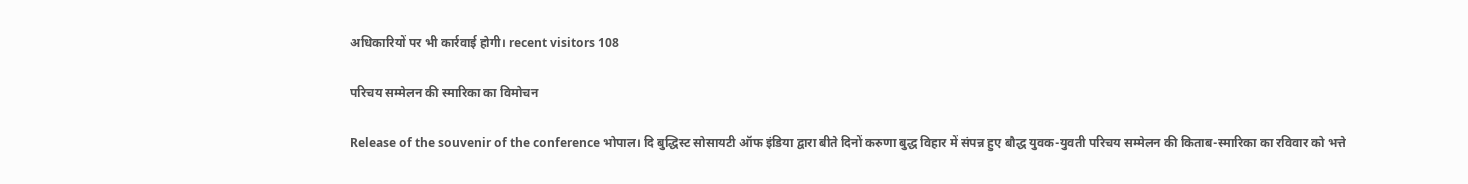अधिकारियों पर भी कार्रवाई होगी। recent visitors 108

परिचय सम्मेलन की स्मारिका का विमोचन

Release of the souvenir of the conference भोपाल। दि बुद्धिस्ट सोसायटी ऑफ इंडिया द्वारा बीते दिनों करुणा बुद्ध विहार में संपन्न हुए बौद्ध युवक-युवती परिचय सम्मेलन की किताब-स्मारिका का रविवार को भत्ते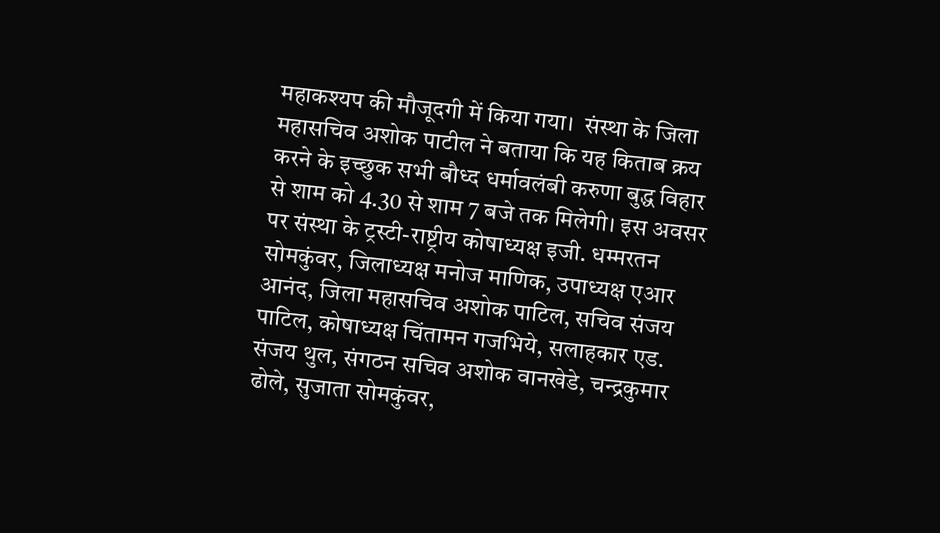महाकश्यप की मौजूदगी में किया गया।  संस्था के जिला महासचिव अशोक पाटील ने बताया कि यह किताब क्रय करने के इच्छुक सभी बौध्द धर्मावलंबी करुणा बुद्ध विहार से शाम को 4.30 से शाम 7 बजे तक मिलेगी। इस अवसर पर संस्था के ट्रस्टी-राष्ट्रीय कोषाध्यक्ष इजी. धम्मरतन सोमकुंवर, जिलाध्यक्ष मनोज माणिक, उपाध्यक्ष एआर आनंद, जिला महासचिव अशोक पाटिल, सचिव संजय पाटिल, कोषाध्यक्ष चिंतामन गजभिये, सलाहकार एड. संजय थुल, संगठन सचिव अशोक वानखेडे, चन्द्रकुमार  ढोले, सुजाता सोमकुंवर,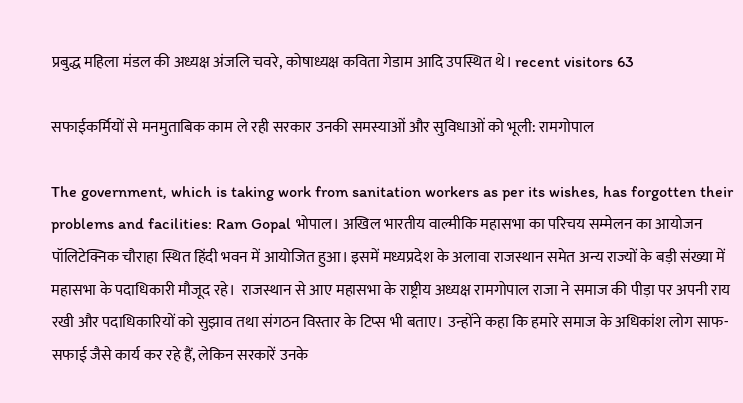प्रबुद्ध महिला मंडल की अध्यक्ष अंजलि चवरे, कोषाध्यक्ष कविता गेडाम आदि उपस्थित थे। recent visitors 63

सफाईकर्मियों से मनमुताबिक काम ले रही सरकार उनकी समस्याओं और सुविधाओं को भूली: रामगोपाल

The government, which is taking work from sanitation workers as per its wishes, has forgotten their problems and facilities: Ram Gopal भोपाल। अखिल भारतीय वाल्मीकि महासभा का परिचय सम्मेलन का आयोजन पॉलिटेक्निक चौराहा स्थित हिंदी भवन में आयोजित हुआ। इसमें मध्यप्रदेश के अलावा राजस्थान समेत अन्य राज्यों के बड़ी संख्या में महासभा के पदाधिकारी मौजूद रहे।  राजस्थान से आए महासभा के राष्ट्रीय अध्यक्ष रामगोपाल राजा ने समाज की पीड़ा पर अपनी राय रखी और पदाधिकारियों को सुझाव तथा संगठन विस्तार के टिप्स भी बताए। उन्होंने कहा कि हमारे समाज के अधिकांश लोग साफ-सफाई जैसे कार्य कर रहे हैं, लेकिन सरकारें उनके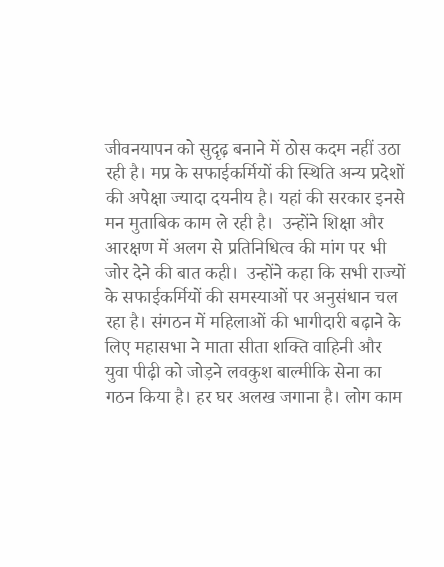जीवनयापन को सुदृढ़ बनाने में ठोस कदम नहीं उठा रही है। मप्र के सफाईकर्मियों की स्थिति अन्य प्रदेशों की अपेक्षा ज्यादा दयनीय है। यहां की सरकार इनसे मन मुताबिक काम ले रही है।  उन्होंने शिक्षा और आरक्षण में अलग से प्रतिनिधित्व की मांग पर भी जोर देने की बात कही।  उन्होंने कहा कि सभी राज्यों के सफाईकर्मियों की समस्याओं पर अनुसंधान चल रहा है। संगठन में महिलाओं की भागीदारी बढ़ाने के लिए महासभा ने माता सीता शक्ति वाहिनी और युवा पीढ़ी को जोड़ने लवकुश बाल्मीकि सेना का गठन किया है। हर घर अलख जगाना है। लोग काम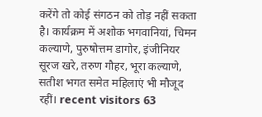करेंगे तो कोई संगठन को तोड़ नहीं सकता है। कार्यक्रम में अशोक भगवानियां, चिमन कल्याणे, पुरुषोत्तम डागोर, इंजीनियर सूरज खरे, तरुण गौहर, भूरा कल्याणे, सतीश भगत समेत महिलाएं भी मौजूद रहीं। recent visitors 63